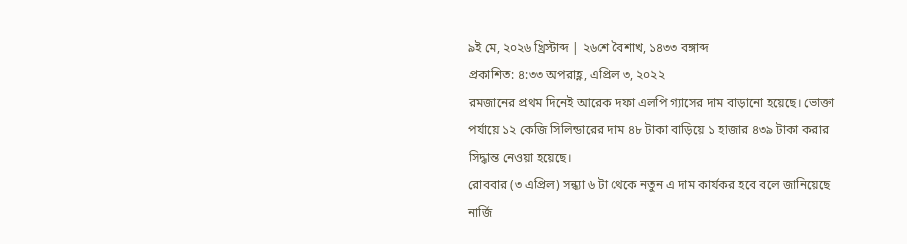৯ই মে, ২০২৬ খ্রিস্টাব্দ | ২৬শে বৈশাখ, ১৪৩৩ বঙ্গাব্দ
প্রকাশিত: ৪:৩৩ অপরাহ্ণ, এপ্রিল ৩, ২০২২
রমজানের প্রথম দিনেই আরেক দফা এলপি গ্যাসের দাম বাড়ানো হয়েছে। ভোক্তা পর্যায়ে ১২ কেজি সিলিন্ডারের দাম ৪৮ টাকা বাড়িয়ে ১ হাজার ৪৩৯ টাকা করার সিদ্ধান্ত নেওয়া হয়েছে।
রোববার (৩ এপ্রিল) সন্ধ্যা ৬ টা থেকে নতুন এ দাম কার্যকর হবে বলে জানিয়েছে নার্জি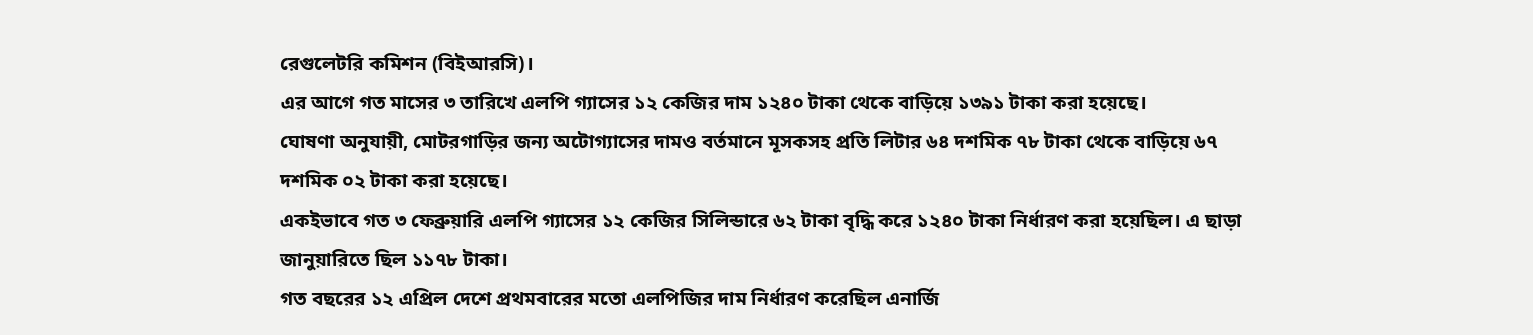রেগুলেটরি কমিশন (বিইআরসি)।
এর আগে গত মাসের ৩ তারিখে এলপি গ্যাসের ১২ কেজির দাম ১২৪০ টাকা থেকে বাড়িয়ে ১৩৯১ টাকা করা হয়েছে।
ঘোষণা অনুযায়ী, মোটরগাড়ির জন্য অটোগ্যাসের দামও বর্তমানে মূসকসহ প্রতি লিটার ৬৪ দশমিক ৭৮ টাকা থেকে বাড়িয়ে ৬৭ দশমিক ০২ টাকা করা হয়েছে।
একইভাবে গত ৩ ফেব্রুয়ারি এলপি গ্যাসের ১২ কেজির সিলিন্ডারে ৬২ টাকা বৃদ্ধি করে ১২৪০ টাকা নির্ধারণ করা হয়েছিল। এ ছাড়া জানুয়ারিতে ছিল ১১৭৮ টাকা।
গত বছরের ১২ এপ্রিল দেশে প্রথমবারের মতো এলপিজির দাম নির্ধারণ করেছিল এনার্জি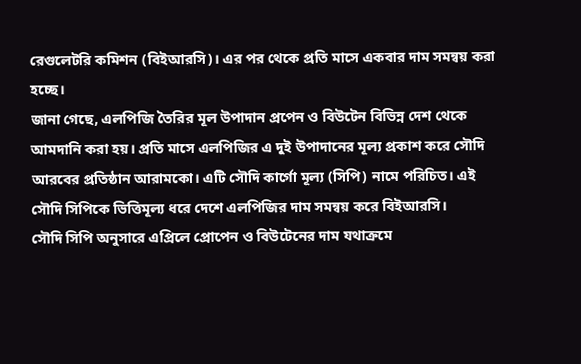রেগুলেটরি কমিশন (বিইআরসি)। এর পর থেকে প্রতি মাসে একবার দাম সমন্বয় করা হচ্ছে।
জানা গেছে, এলপিজি তৈরির মূল উপাদান প্রপেন ও বিউটেন বিভিন্ন দেশ থেকে আমদানি করা হয়। প্রতি মাসে এলপিজির এ দুই উপাদানের মূল্য প্রকাশ করে সৌদি আরবের প্রতিষ্ঠান আরামকো। এটি সৌদি কার্গো মূল্য (সিপি) নামে পরিচিত। এই সৌদি সিপিকে ভিত্তিমূল্য ধরে দেশে এলপিজির দাম সমন্বয় করে বিইআরসি।
সৌদি সিপি অনুসারে এপ্রিলে প্রোপেন ও বিউটেনের দাম যথাক্রমে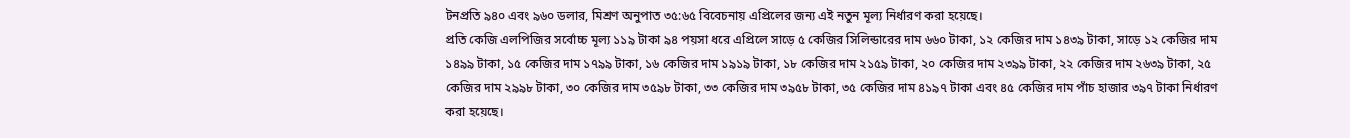টনপ্রতি ৯৪০ এবং ৯৬০ ডলার, মিশ্রণ অনুপাত ৩৫:৬৫ বিবেচনায় এপ্রিলের জন্য এই নতুন মূল্য নির্ধারণ করা হয়েছে।
প্রতি কেজি এলপিজির সর্বোচ্চ মূল্য ১১৯ টাকা ৯৪ পয়সা ধরে এপ্রিলে সাড়ে ৫ কেজির সিলিন্ডারের দাম ৬৬০ টাকা, ১২ কেজির দাম ১৪৩৯ টাকা, সাড়ে ১২ কেজির দাম ১৪৯৯ টাকা, ১৫ কেজির দাম ১৭৯৯ টাকা, ১৬ কেজির দাম ১৯১৯ টাকা, ১৮ কেজির দাম ২১৫৯ টাকা, ২০ কেজির দাম ২৩৯৯ টাকা, ২২ কেজির দাম ২৬৩৯ টাকা, ২৫ কেজির দাম ২৯৯৮ টাকা, ৩০ কেজির দাম ৩৫৯৮ টাকা, ৩৩ কেজির দাম ৩৯৫৮ টাকা, ৩৫ কেজির দাম ৪১৯৭ টাকা এবং ৪৫ কেজির দাম পাঁচ হাজার ৩৯৭ টাকা নির্ধারণ করা হয়েছে।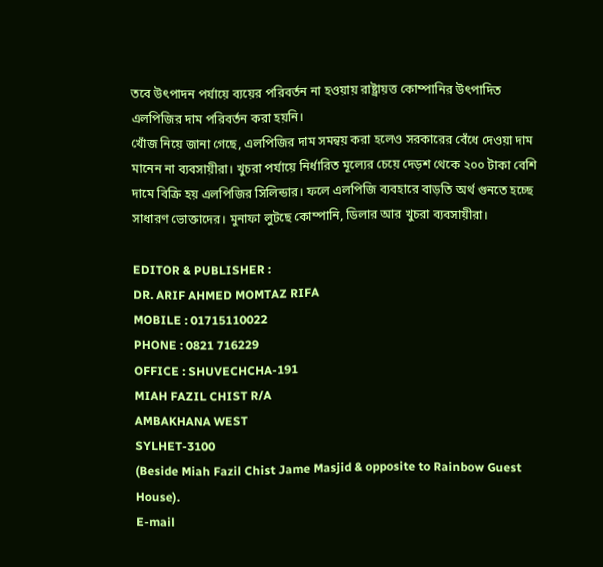তবে উৎপাদন পর্যায়ে ব্যয়ের পরিবর্তন না হওয়ায় রাষ্ট্রায়ত্ত কোম্পানির উৎপাদিত এলপিজির দাম পরিবর্তন করা হয়নি।
খোঁজ নিয়ে জানা গেছে, এলপিজির দাম সমন্বয় করা হলেও সরকারের বেঁধে দেওয়া দাম মানেন না ব্যবসায়ীরা। খুচরা পর্যায়ে নির্ধারিত মূল্যের চেয়ে দেড়শ থেকে ২০০ টাকা বেশি দামে বিক্রি হয় এলপিজির সিলিন্ডার। ফলে এলপিজি ব্যবহারে বাড়তি অর্থ গুনতে হচ্ছে সাধারণ ভোক্তাদের। মুনাফা লুটছে কোম্পানি, ডিলার আর খুচরা ব্যবসায়ীরা।

EDITOR & PUBLISHER :
DR. ARIF AHMED MOMTAZ RIFA
MOBILE : 01715110022
PHONE : 0821 716229
OFFICE : SHUVECHCHA-191
MIAH FAZIL CHIST R/A
AMBAKHANA WEST
SYLHET-3100
(Beside Miah Fazil Chist Jame Masjid & opposite to Rainbow Guest House).
E-mail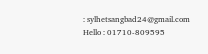: sylhetsangbad24@gmail.com
Hello : 01710-809595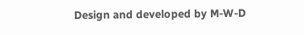Design and developed by M-W-D